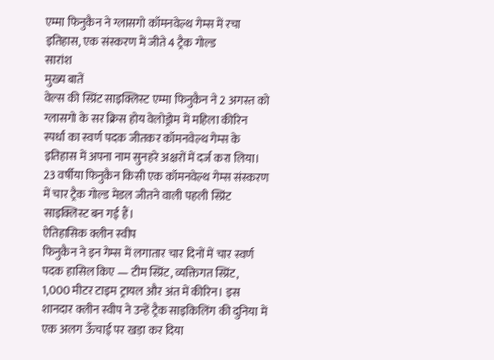एम्मा फिनुकैन ने ग्लासगो कॉमनवेल्थ गेम्स में रचा इतिहास, एक संस्करण में जीते 4 ट्रैक गोल्ड
सारांश
मुख्य बातें
वेल्स की स्प्रिंट साइक्लिस्ट एम्मा फिनुकैन ने 2 अगस्त को ग्लासगो के सर क्रिस होय वेलोड्रोम में महिला कीरिन स्पर्धा का स्वर्ण पदक जीतकर कॉमनवेल्थ गेम्स के इतिहास में अपना नाम सुनहरे अक्षरों में दर्ज करा लिया। 23 वर्षीया फिनुकैन किसी एक कॉमनवेल्थ गेम्स संस्करण में चार ट्रैक गोल्ड मेडल जीतने वाली पहली स्प्रिंट साइक्लिस्ट बन गई हैं।
ऐतिहासिक क्लीन स्वीप
फिनुकैन ने इन गेम्स में लगातार चार दिनों में चार स्वर्ण पदक हासिल किए — टीम स्प्रिंट, व्यक्तिगत स्प्रिंट, 1,000 मीटर टाइम ट्रायल और अंत में कीरिन। इस शानदार क्लीन स्वीप ने उन्हें ट्रैक साइकिलिंग की दुनिया में एक अलग ऊँचाई पर खड़ा कर दिया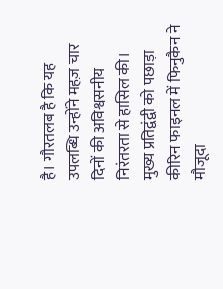है। गौरतलब है कि यह उपलब्धि उन्होंने महज़ चार दिनों की अविश्वसनीय निरंतरता से हासिल की।
मुख्य प्रतिद्वंद्वी को पछाड़ा
कीरिन फाइनल में फिनुकैन ने मौजूदा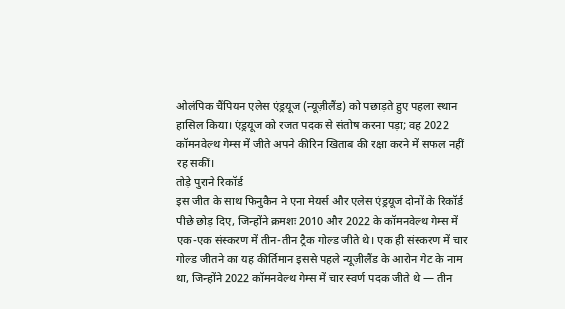ओलंपिक चैंपियन एलेस एंड्रयूज (न्यूज़ीलैंड) को पछाड़ते हुए पहला स्थान हासिल किया। एंड्रयूज को रजत पदक से संतोष करना पड़ा; वह 2022 कॉमनवेल्थ गेम्स में जीते अपने कीरिन खिताब की रक्षा करने में सफल नहीं रह सकीं।
तोड़े पुराने रिकॉर्ड
इस जीत के साथ फिनुकैन ने एना मेयर्स और एलेस एंड्रयूज दोनों के रिकॉर्ड पीछे छोड़ दिए, जिन्होंने क्रमशः 2010 और 2022 के कॉमनवेल्थ गेम्स में एक-एक संस्करण में तीन-तीन ट्रैक गोल्ड जीते थे। एक ही संस्करण में चार गोल्ड जीतने का यह कीर्तिमान इससे पहले न्यूज़ीलैंड के आरोन गेट के नाम था, जिन्होंने 2022 कॉमनवेल्थ गेम्स में चार स्वर्ण पदक जीते थे — तीन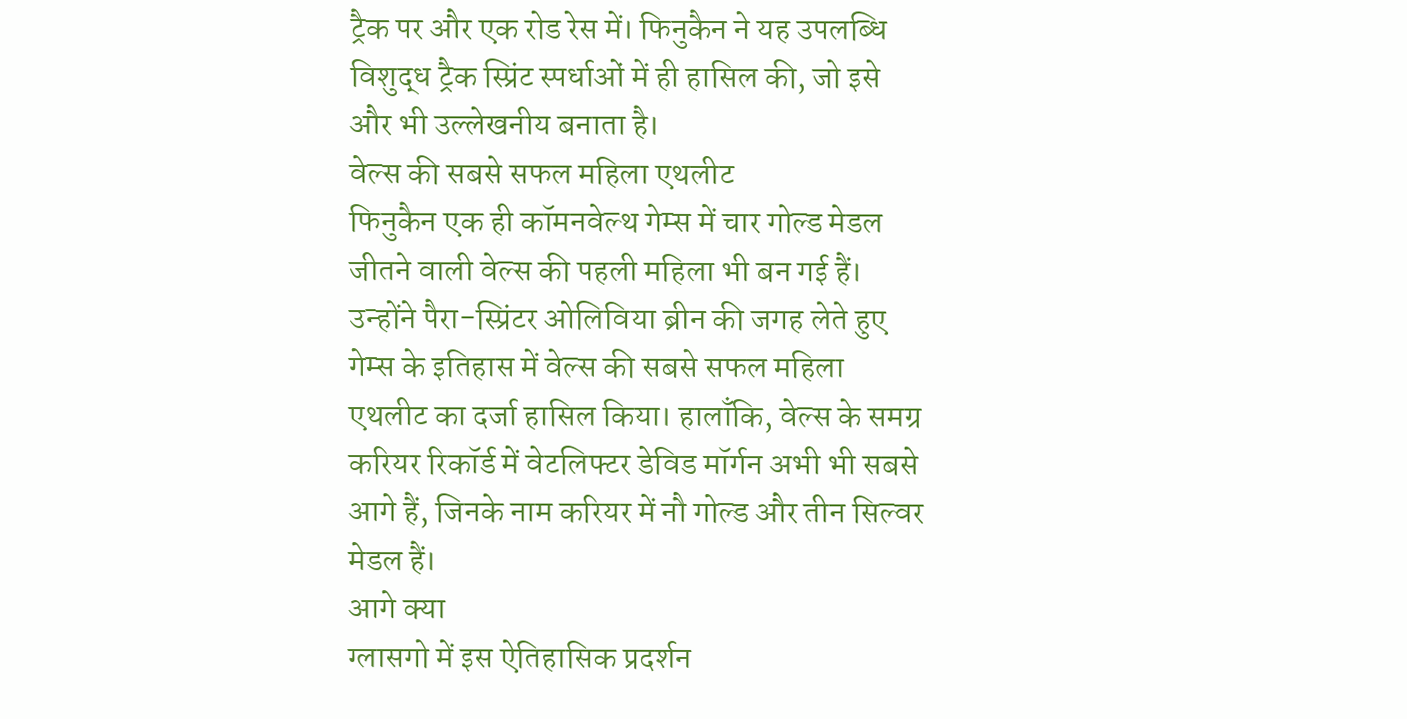ट्रैक पर और एक रोड रेस में। फिनुकैन ने यह उपलब्धि विशुद्ध ट्रैक स्प्रिंट स्पर्धाओं में ही हासिल की, जो इसे और भी उल्लेखनीय बनाता है।
वेल्स की सबसे सफल महिला एथलीट
फिनुकैन एक ही कॉमनवेल्थ गेम्स में चार गोल्ड मेडल जीतने वाली वेल्स की पहली महिला भी बन गई हैं। उन्होंने पैरा-स्प्रिंटर ओलिविया ब्रीन की जगह लेते हुए गेम्स के इतिहास में वेल्स की सबसे सफल महिला एथलीट का दर्जा हासिल किया। हालाँकि, वेल्स के समग्र करियर रिकॉर्ड में वेटलिफ्टर डेविड मॉर्गन अभी भी सबसे आगे हैं, जिनके नाम करियर में नौ गोल्ड और तीन सिल्वर मेडल हैं।
आगे क्या
ग्लासगो में इस ऐतिहासिक प्रदर्शन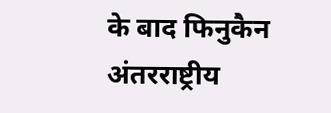के बाद फिनुकैन अंतरराष्ट्रीय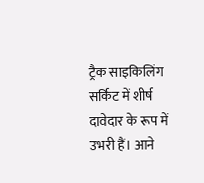ट्रैक साइकिलिंग सर्किट में शीर्ष दावेदार के रूप में उभरी हैं। आने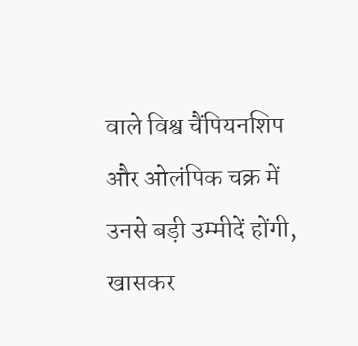वाले विश्व चैंपियनशिप और ओलंपिक चक्र में उनसे बड़ी उम्मीदें होंगी, खासकर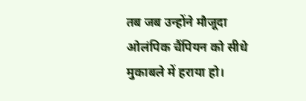तब जब उन्होंने मौजूदा ओलंपिक चैंपियन को सीधे मुकाबले में हराया हो।